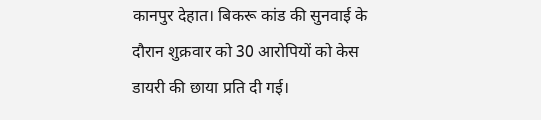कानपुर देहात। बिकरू कांड की सुनवाई के दौरान शुक्रवार को 30 आरोपियों को केस डायरी की छाया प्रति दी गई।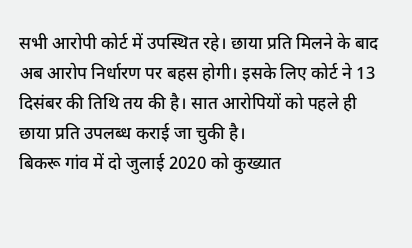सभी आरोपी कोर्ट में उपस्थित रहे। छाया प्रति मिलने के बाद अब आरोप निर्धारण पर बहस होगी। इसके लिए कोर्ट ने 13 दिसंबर की तिथि तय की है। सात आरोपियों को पहले ही छाया प्रति उपलब्ध कराई जा चुकी है।
बिकरू गांव में दो जुलाई 2020 को कुख्यात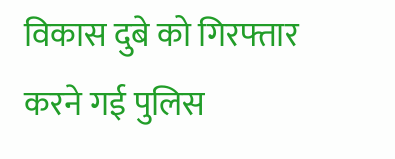विकास दुबे को गिरफ्तार करने गई पुलिस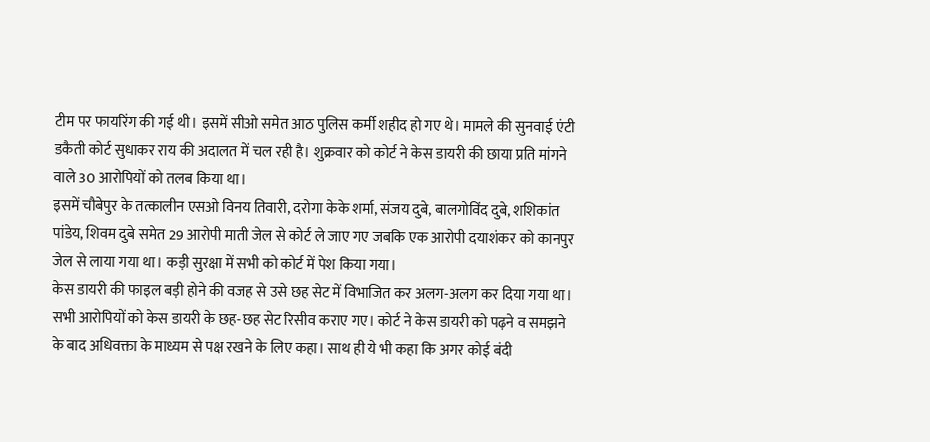टीम पर फायरिंग की गई थी। इसमें सीओ समेत आठ पुलिस कर्मी शहीद हो गए थे। मामले की सुनवाई एंटी डकैती कोर्ट सुधाकर राय की अदालत में चल रही है। शुक्रवार को कोर्ट ने केस डायरी की छाया प्रति मांगने वाले 30 आरोपियों को तलब किया था।
इसमें चौबेपुर के तत्कालीन एसओ विनय तिवारी, दरोगा केके शर्मा, संजय दुबे, बालगोविंद दुबे, शशिकांत पांडेय, शिवम दुबे समेत 29 आरोपी माती जेल से कोर्ट ले जाए गए जबकि एक आरोपी दयाशंकर को कानपुर जेल से लाया गया था। कड़ी सुरक्षा में सभी को कोर्ट में पेश किया गया।
केस डायरी की फाइल बड़ी होने की वजह से उसे छह सेट में विभाजित कर अलग-अलग कर दिया गया था। सभी आरोपियों को केस डायरी के छह-छह सेट रिसीव कराए गए। कोर्ट ने केस डायरी को पढ़ने व समझने के बाद अधिवक्ता के माध्यम से पक्ष रखने के लिए कहा। साथ ही ये भी कहा कि अगर कोई बंदी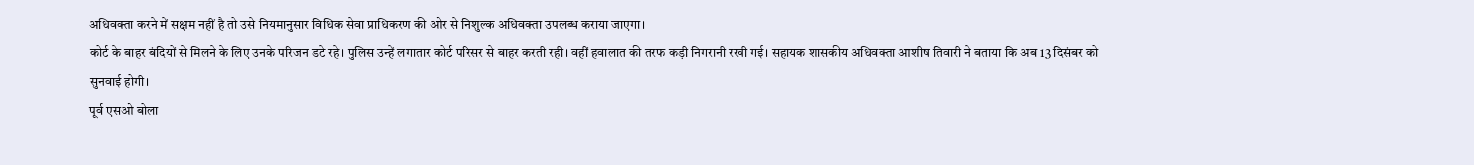अधिवक्ता करने में सक्षम नहीं है तो उसे नियमानुसार विधिक सेवा प्राधिकरण की ओर से निशुल्क अधिवक्ता उपलब्ध कराया जाएगा।
कोर्ट के बाहर बंदियों से मिलने के लिए उनके परिजन डटे रहे। पुलिस उन्हें लगातार कोर्ट परिसर से बाहर करती रही। वहीं हवालात की तरफ कड़ी निगरानी रखी गई। सहायक शासकीय अधिवक्ता आशीष तिवारी ने बताया कि अब 13 दिसंबर को सुनवाई होगी।
पूर्व एसओ बोला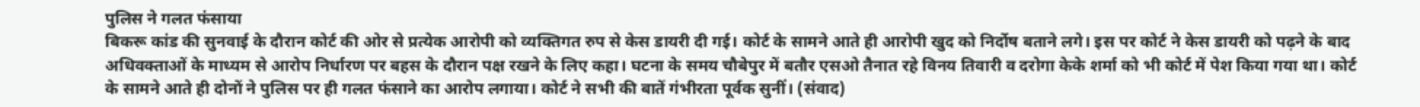पुलिस ने गलत फंसाया
बिकरू कांड की सुनवाई के दौरान कोर्ट की ओर से प्रत्येक आरोपी को व्यक्तिगत रुप से केस डायरी दी गई। कोर्ट के सामने आते ही आरोपी खुद को निर्दोष बताने लगे। इस पर कोर्ट ने केस डायरी को पढ़ने के बाद अधिवक्ताओं के माध्यम से आरोप निर्धारण पर बहस के दौरान पक्ष रखने के लिए कहा। घटना के समय चौबेपुर में बतौर एसओ तैनात रहे विनय तिवारी व दरोगा केके शर्मा को भी कोर्ट में पेश किया गया था। कोर्ट के सामने आते ही दोनों ने पुलिस पर ही गलत फंसाने का आरोप लगाया। कोर्ट ने सभी की बातें गंभीरता पूर्वक सुनीं। (संवाद)